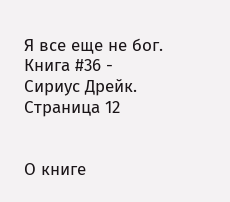Я все еще не бог. Книга #36 - Сириус Дрейк. Страница 12


О книге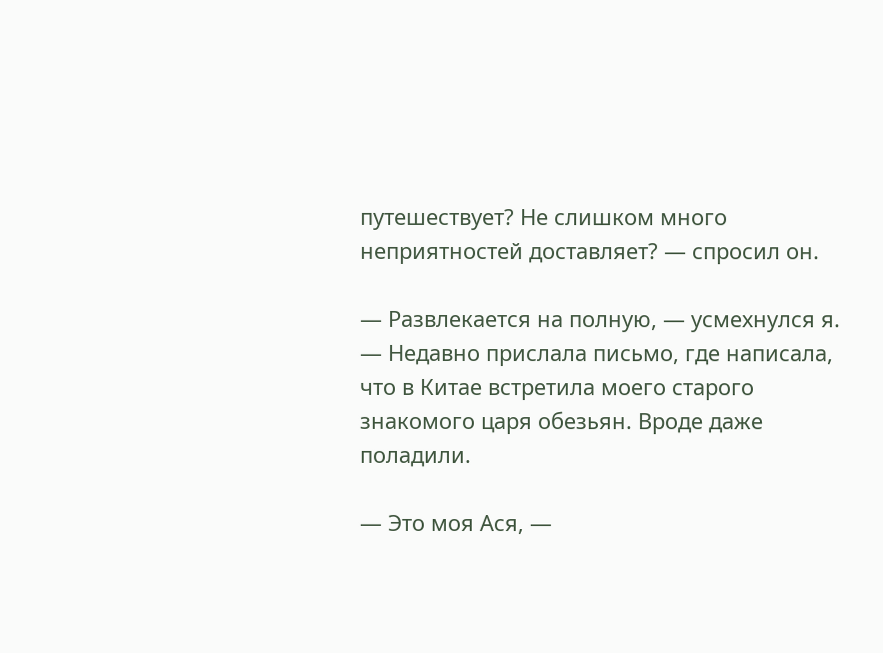путешествует? Не слишком много неприятностей доставляет? — спросил он.

— Развлекается на полную, — усмехнулся я. — Недавно прислала письмо, где написала, что в Китае встретила моего старого знакомого царя обезьян. Вроде даже поладили.

— Это моя Ася, —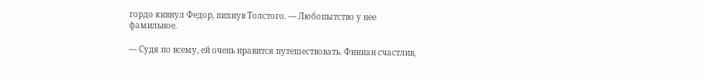гордо кивнул Федор, пихнув Толстого. — Любопытство у нее фамильное.

— Судя по всему, ей очень нравится путешествовать. Финиан счастлив,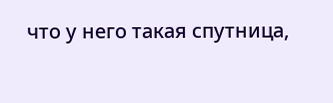что у него такая спутница,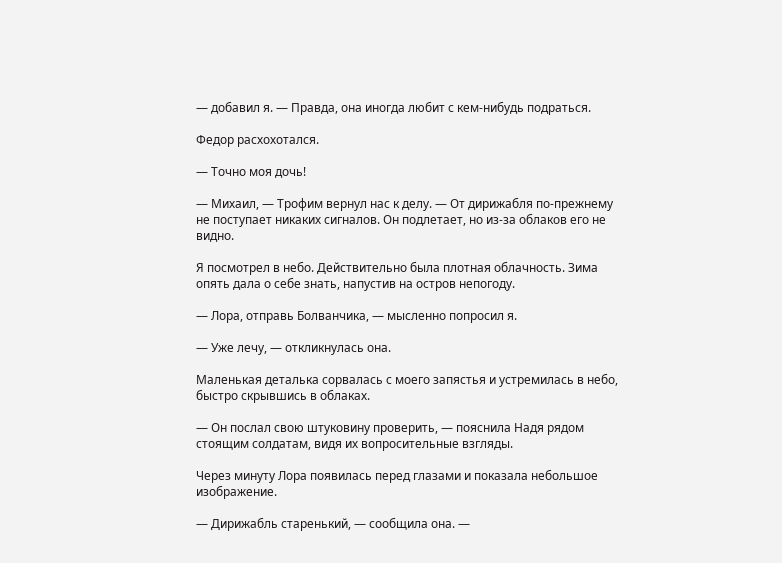— добавил я. — Правда, она иногда любит с кем-нибудь подраться.

Федор расхохотался.

— Точно моя дочь!

— Михаил, — Трофим вернул нас к делу. — От дирижабля по-прежнему не поступает никаких сигналов. Он подлетает, но из-за облаков его не видно.

Я посмотрел в небо. Действительно была плотная облачность. Зима опять дала о себе знать, напустив на остров непогоду.

— Лора, отправь Болванчика, — мысленно попросил я.

— Уже лечу, — откликнулась она.

Маленькая деталька сорвалась с моего запястья и устремилась в небо, быстро скрывшись в облаках.

— Он послал свою штуковину проверить, — пояснила Надя рядом стоящим солдатам, видя их вопросительные взгляды.

Через минуту Лора появилась перед глазами и показала небольшое изображение.

— Дирижабль старенький, — сообщила она. —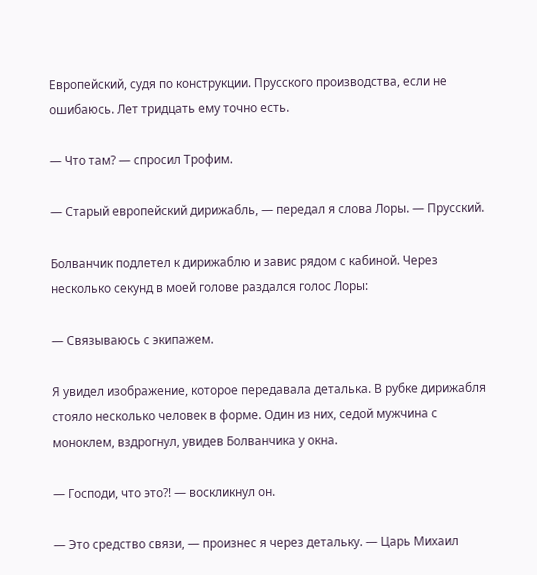Европейский, судя по конструкции. Прусского производства, если не ошибаюсь. Лет тридцать ему точно есть.

— Что там? — спросил Трофим.

— Старый европейский дирижабль, — передал я слова Лоры. — Прусский.

Болванчик подлетел к дирижаблю и завис рядом с кабиной. Через несколько секунд в моей голове раздался голос Лоры:

— Связываюсь с экипажем.

Я увидел изображение, которое передавала деталька. В рубке дирижабля стояло несколько человек в форме. Один из них, седой мужчина с моноклем, вздрогнул, увидев Болванчика у окна.

— Господи, что это⁈ — воскликнул он.

— Это средство связи, — произнес я через детальку. — Царь Михаил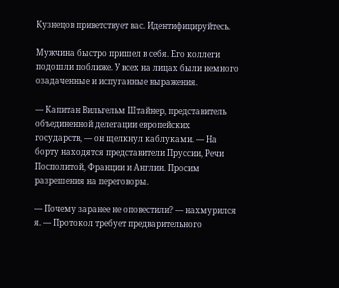Кузнецов приветствует вас. Идентифицируйтесь.

Мужчина быстро пришел в себя. Его коллеги подошли поближе. У всех на лицах были немного озадаченные и испуганные выражения.

— Капитан Вильгельм Штайнер, представитель объединенной делегации европейских государств, — он щелкнул каблуками. — На борту находятся представители Пруссии, Речи Посполитой, Франции и Англии. Просим разрешения на переговоры.

— Почему заранее не оповестили? — нахмурился я. — Протокол требует предварительного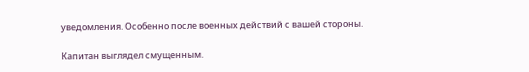уведомления. Особенно после военных действий с вашей стороны.

Капитан выглядел смущенным.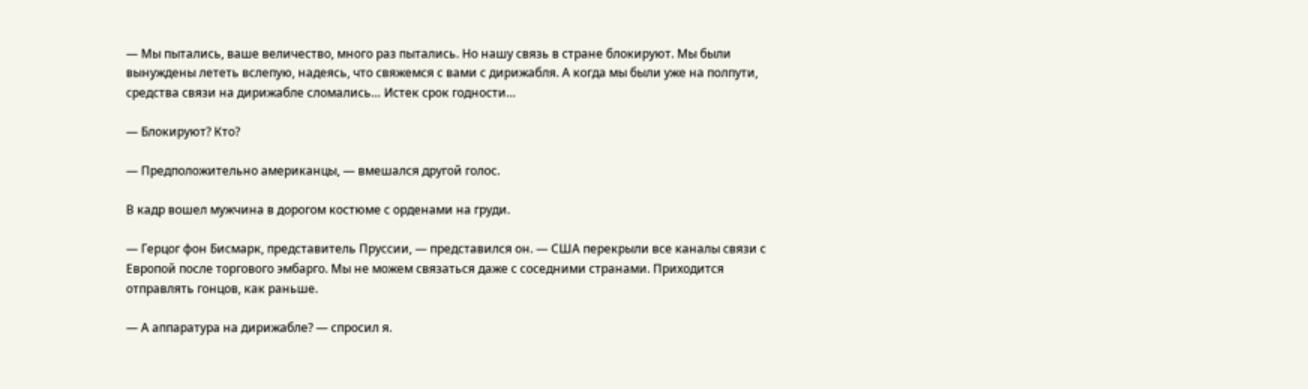— Мы пытались, ваше величество, много раз пытались. Но нашу связь в стране блокируют. Мы были вынуждены лететь вслепую, надеясь, что свяжемся с вами с дирижабля. А когда мы были уже на полпути, средства связи на дирижабле сломались… Истек срок годности…

— Блокируют? Кто?

— Предположительно американцы, — вмешался другой голос.

В кадр вошел мужчина в дорогом костюме с орденами на груди.

— Герцог фон Бисмарк, представитель Пруссии, — представился он. — США перекрыли все каналы связи с Европой после торгового эмбарго. Мы не можем связаться даже с соседними странами. Приходится отправлять гонцов, как раньше.

— А аппаратура на дирижабле? — спросил я.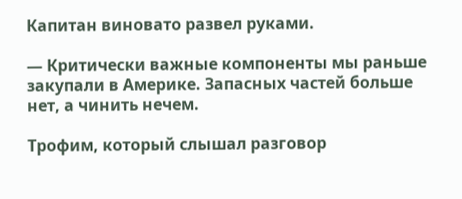Капитан виновато развел руками.

— Критически важные компоненты мы раньше закупали в Америке. Запасных частей больше нет, а чинить нечем.

Трофим, который слышал разговор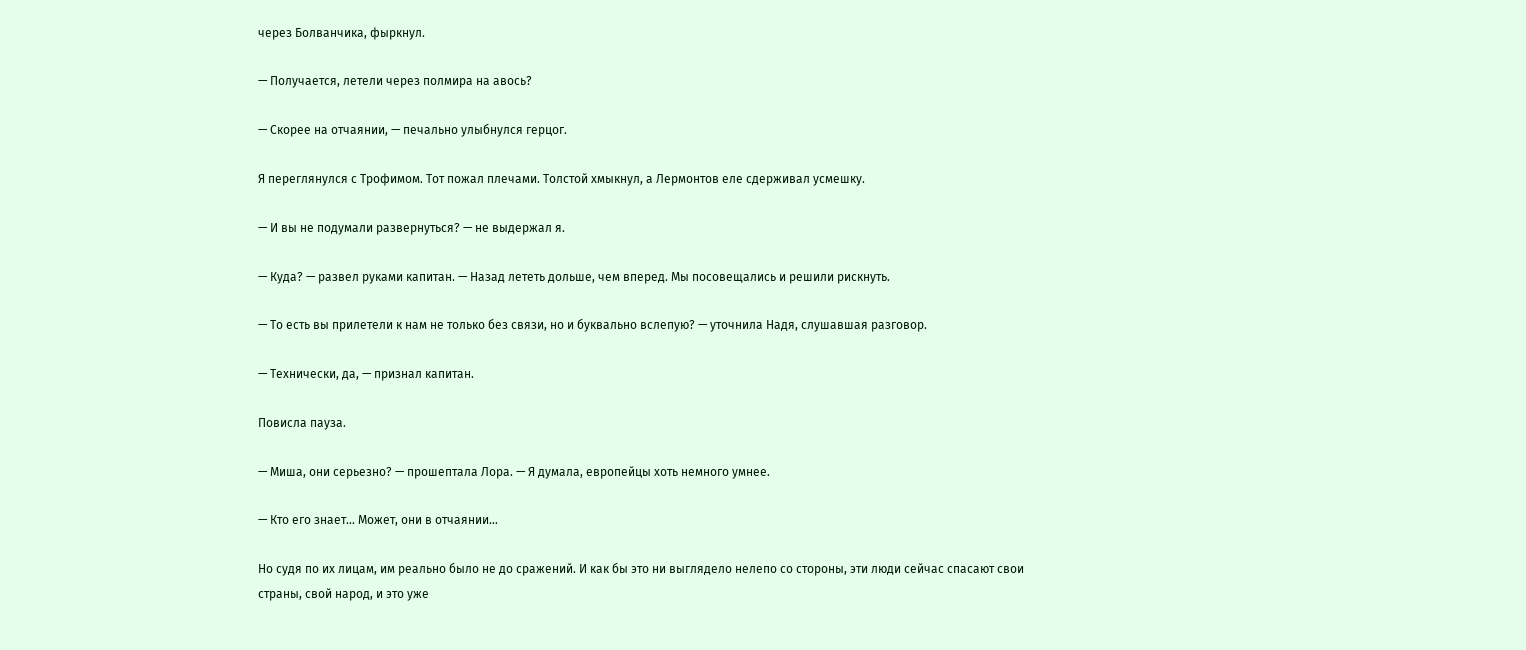через Болванчика, фыркнул.

— Получается, летели через полмира на авось?

— Скорее на отчаянии, — печально улыбнулся герцог.

Я переглянулся с Трофимом. Тот пожал плечами. Толстой хмыкнул, а Лермонтов еле сдерживал усмешку.

— И вы не подумали развернуться? — не выдержал я.

— Куда? — развел руками капитан. — Назад лететь дольше, чем вперед. Мы посовещались и решили рискнуть.

— То есть вы прилетели к нам не только без связи, но и буквально вслепую? — уточнила Надя, слушавшая разговор.

— Технически, да, — признал капитан.

Повисла пауза.

— Миша, они серьезно? — прошептала Лора. — Я думала, европейцы хоть немного умнее.

— Кто его знает… Может, они в отчаянии…

Но судя по их лицам, им реально было не до сражений. И как бы это ни выглядело нелепо со стороны, эти люди сейчас спасают свои страны, свой народ, и это уже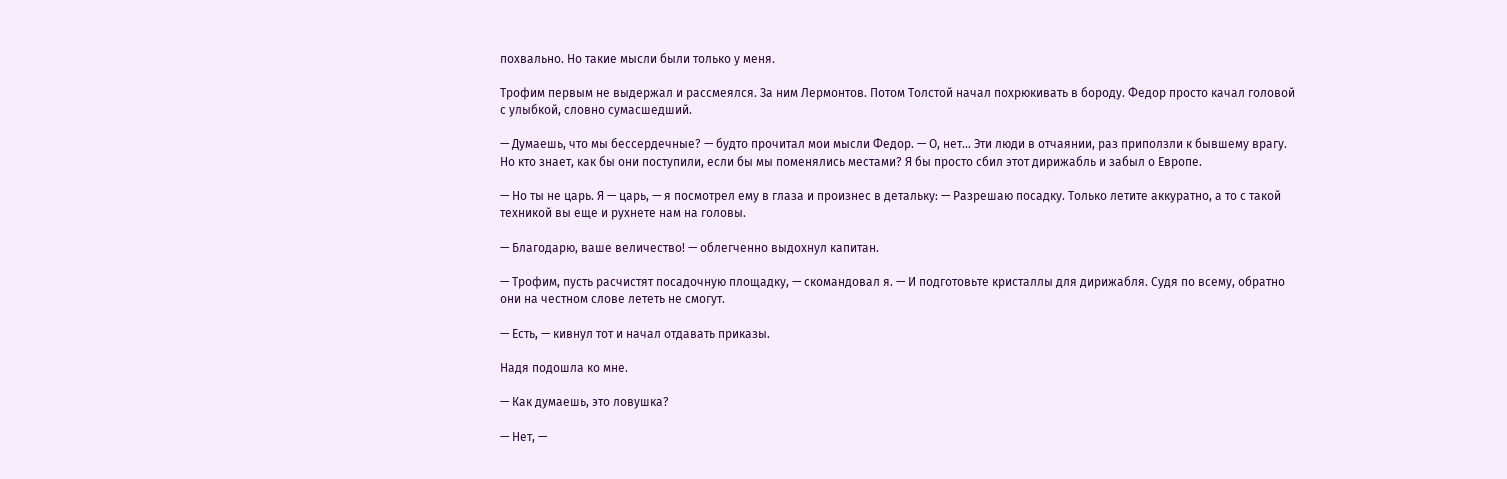похвально. Но такие мысли были только у меня.

Трофим первым не выдержал и рассмеялся. За ним Лермонтов. Потом Толстой начал похрюкивать в бороду. Федор просто качал головой с улыбкой, словно сумасшедший.

— Думаешь, что мы бессердечные? — будто прочитал мои мысли Федор. — О, нет… Эти люди в отчаянии, раз приползли к бывшему врагу. Но кто знает, как бы они поступили, если бы мы поменялись местами? Я бы просто сбил этот дирижабль и забыл о Европе.

— Но ты не царь. Я — царь, — я посмотрел ему в глаза и произнес в детальку: — Разрешаю посадку. Только летите аккуратно, а то с такой техникой вы еще и рухнете нам на головы.

— Благодарю, ваше величество! — облегченно выдохнул капитан.

— Трофим, пусть расчистят посадочную площадку, — скомандовал я. — И подготовьте кристаллы для дирижабля. Судя по всему, обратно они на честном слове лететь не смогут.

— Есть, — кивнул тот и начал отдавать приказы.

Надя подошла ко мне.

— Как думаешь, это ловушка?

— Нет, —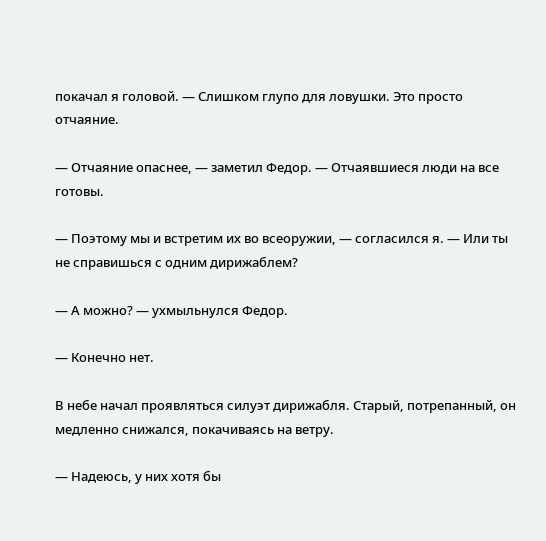покачал я головой. — Слишком глупо для ловушки. Это просто отчаяние.

— Отчаяние опаснее, — заметил Федор. — Отчаявшиеся люди на все готовы.

— Поэтому мы и встретим их во всеоружии, — согласился я. — Или ты не справишься с одним дирижаблем?

— А можно? — ухмыльнулся Федор.

— Конечно нет.

В небе начал проявляться силуэт дирижабля. Старый, потрепанный, он медленно снижался, покачиваясь на ветру.

— Надеюсь, у них хотя бы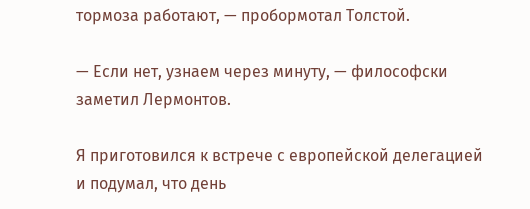тормоза работают, — пробормотал Толстой.

— Если нет, узнаем через минуту, — философски заметил Лермонтов.

Я приготовился к встрече с европейской делегацией и подумал, что день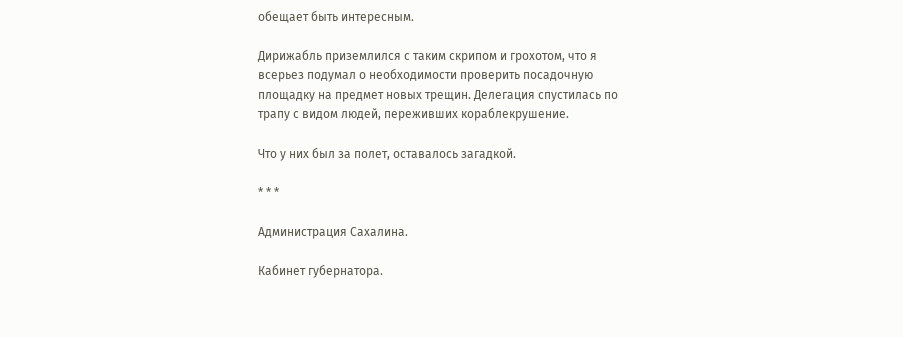обещает быть интересным.

Дирижабль приземлился с таким скрипом и грохотом, что я всерьез подумал о необходимости проверить посадочную площадку на предмет новых трещин. Делегация спустилась по трапу с видом людей, переживших кораблекрушение.

Что у них был за полет, оставалось загадкой.

* * *

Администрация Сахалина.

Кабинет губернатора.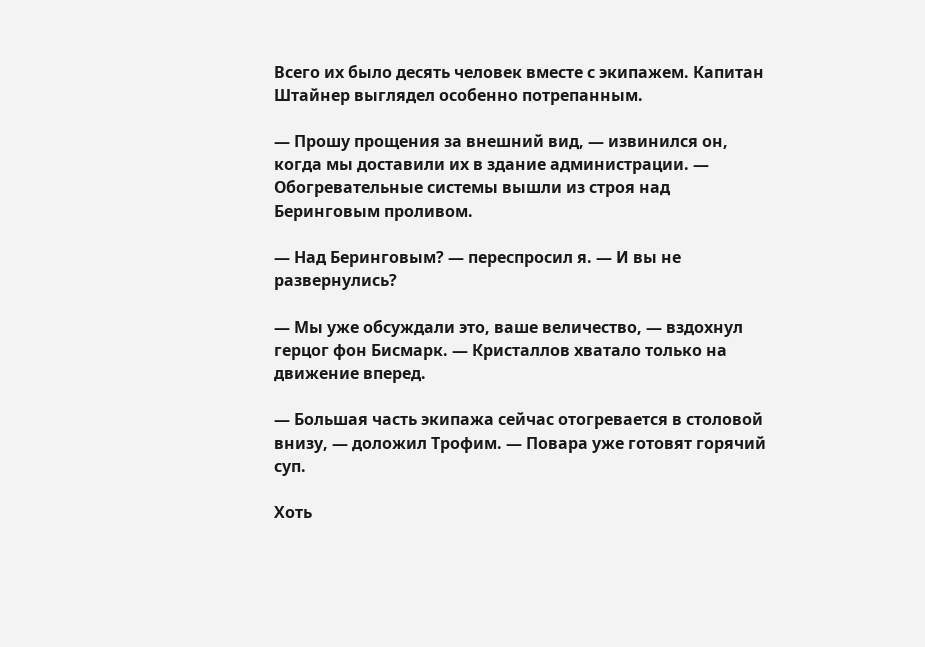Всего их было десять человек вместе с экипажем. Капитан Штайнер выглядел особенно потрепанным.

— Прошу прощения за внешний вид, — извинился он, когда мы доставили их в здание администрации. — Обогревательные системы вышли из строя над Беринговым проливом.

— Над Беринговым? — переспросил я. — И вы не развернулись?

— Мы уже обсуждали это, ваше величество, — вздохнул герцог фон Бисмарк. — Кристаллов хватало только на движение вперед.

— Большая часть экипажа сейчас отогревается в столовой внизу, — доложил Трофим. — Повара уже готовят горячий суп.

Хоть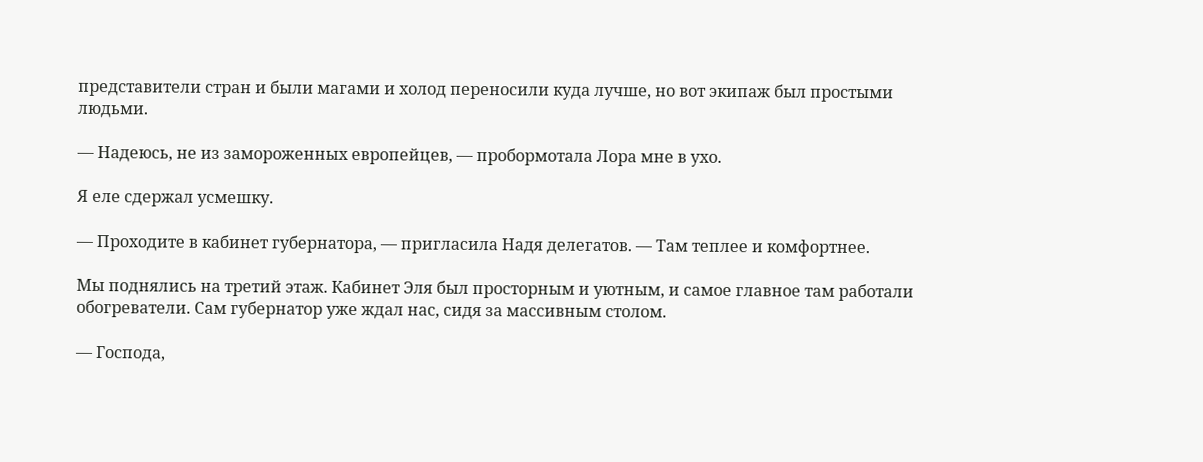представители стран и были магами и холод переносили куда лучше, но вот экипаж был простыми людьми.

— Надеюсь, не из замороженных европейцев, — пробормотала Лора мне в ухо.

Я еле сдержал усмешку.

— Проходите в кабинет губернатора, — пригласила Надя делегатов. — Там теплее и комфортнее.

Мы поднялись на третий этаж. Кабинет Эля был просторным и уютным, и самое главное там работали обогреватели. Сам губернатор уже ждал нас, сидя за массивным столом.

— Господа,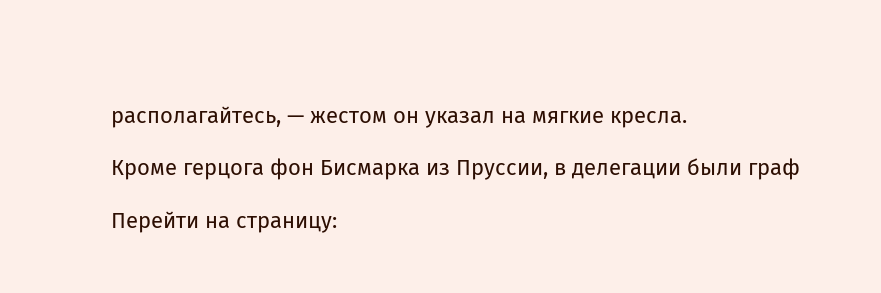располагайтесь, — жестом он указал на мягкие кресла.

Кроме герцога фон Бисмарка из Пруссии, в делегации были граф

Перейти на страницу: